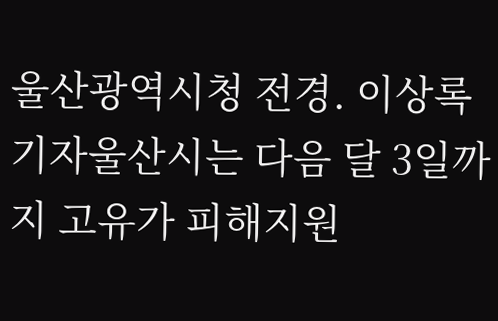울산광역시청 전경. 이상록 기자울산시는 다음 달 3일까지 고유가 피해지원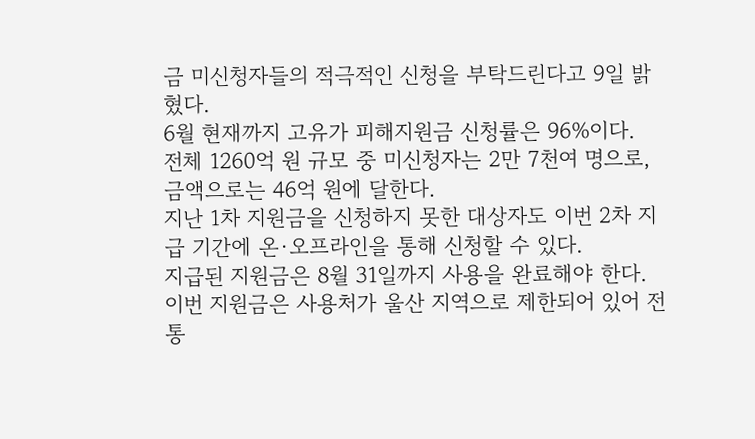금 미신청자들의 적극적인 신청을 부탁드린다고 9일 밝혔다.
6월 현재까지 고유가 피해지원금 신청률은 96%이다.
전체 1260억 원 규모 중 미신청자는 2만 7천여 명으로, 금액으로는 46억 원에 달한다.
지난 1차 지원금을 신청하지 못한 대상자도 이번 2차 지급 기간에 온·오프라인을 통해 신청할 수 있다.
지급된 지원금은 8월 31일까지 사용을 완료해야 한다.
이번 지원금은 사용처가 울산 지역으로 제한되어 있어 전통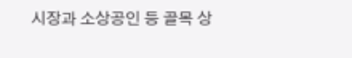시장과 소상공인 등 골목 상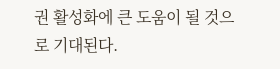권 활성화에 큰 도움이 될 것으로 기대된다.